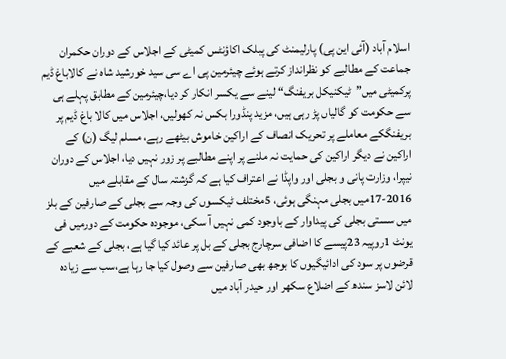اسلام آباد (آئی این پی) پارلیمنٹ کی پبلک اکاؤنٹس کمیٹی کے اجلاس کے دوران حکمران جماعت کے مطالبے کو نظرانداز کرتے ہوئے چیئرمین پی اے سی سید خورشید شاہ نے کالاباغ ڈیم پرکمیٹی میں”ٹیکنیکل بریفنگ“ لینے سے یکسر انکار کر دیا،چیئرمین کے مطابق پہلے ہی سے حکومت کو گالیاں پڑ رہی ہیں، مزید پنڈورا بکس نہ کھولیں، اجلاس میں کالا باغ ڈیم پر بریفنگکے معاملے پر تحریک انصاف کے اراکین خاموش بیٹھے رہے، مسلم لیگ (ن) کے اراکین نے دیگر اراکین کی حمایت نہ ملنے پر اپنے مطالبے پر زور نہیں دیا، اجلاس کے دوران نیپرا، وزارت پانی و بجلی اور واپڈا نے اعتراف کیا ہے کہ گزشتہ سال کے مقابلے میں 2016-17میں بجلی مہنگی ہوئی، 5مختلف ٹیکسوں کی وجہ سے بجلی کے صارفین کے بلز میں سستی بجلی کی پیداوار کے باوجود کمی نہیں آ سکی، موجودہ حکومت کے دورمیں فی یونٹ 1روپیہ 23پیسے کا اضافی سرچارج بجلی کے بل پر عائد کیا گیا ہے، بجلی کے شعبے کے قرضوں پر سود کی ادائیگیوں کا بوجھ بھی صارفین سے وصول کیا جا رہا ہے،سب سے زیادہ لائن لاسز سندھ کے اضلاع سکھر اور حیدر آباد میں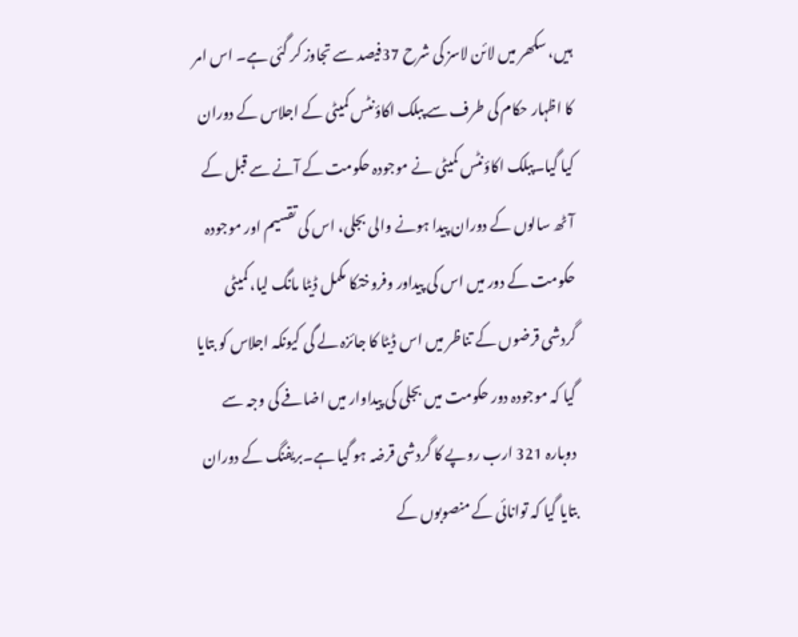ہیں، سکھر میں لائن لاسز کی شرح 37فیصد سے تجاوز کر گئی ہے۔ اس امر کا اظہار حکام کی طرف سے پبلک اکاؤنٹس کمیٹی کے اجلاس کے دوران کیا گیا۔پبلک اکاؤنٹس کمیٹی نے موجودہ حکومت کے آنے سے قبل کے آٹھ سالوں کے دوران پیدا ہونے والی بجلی، اس کی تقسیم اور موجودہ حکومت کے دور میں اس کی پیداور وفروختکا مکمل ڈیٹا مانگ لیا، کمیٹی گردشی قرضوں کے تناظر میں اس ڈیٹا کا جائزہ لے گی کیونکہ اجلاس کو بتایا گیا کہ موجودہ دور حکومت میں بجلی کی پیداوار میں اضافے کی وجہ سے دوبارہ 321 ارب روپے کا گردشی قرضہ ہو گیا ہے۔بریفنگ کے دوران بتایا گیا کہ توانائی کے منصوبوں کے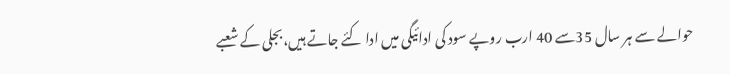حوالے سے ہر سال 35سے 40 ارب روپے سود کی ادائیگی میں ادا کئے جاتے ہیں،بجلی کے شعبے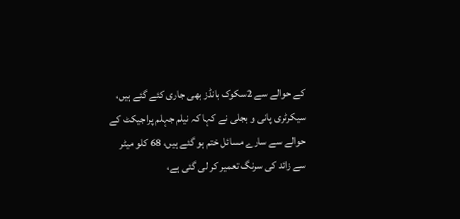کے حوالے سے 2سکوک بانڈز بھی جاری کئے گئے ہیں، سیکرٹری پانی و بجلی نے کہا کہ نیلم جہلم پراجیکٹ کے حوالے سے سارے مسائل ختم ہو گئے ہیں، 68 کلو میٹر سے زائد کی سرنگ تعمیر کر لی گئی ہے،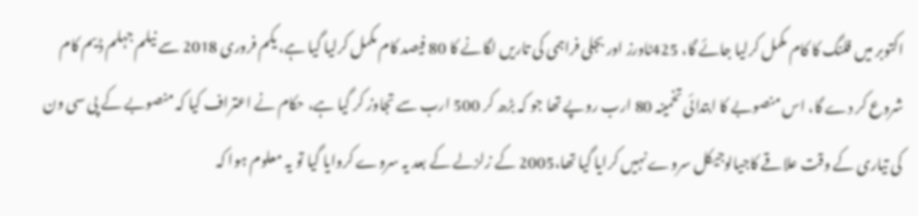اکتوبر میں فلنگ کا کام مکمل کرلیا جائے گا، 425ٹاورز اور بجلی فراہمی کی تاریں لگانے کا 80 فیصد کام مکمل کرلیا گیا ہے، یکم فروری 2018 سے نیلم جہلم ڈیم کام شروع کر دے گا، اس منصوبے کا ابتدائی تخمینہ 80 ارب روپے تھا جو کہ بڑھ کر 500 ارب سے تجاوز کر گیا ہے، حکام نے اعتراف کیا کہ منصوبے کے پی سی ون کی تیاری کے وقت علاقے کاجیالوجیکل سروے نہیں کرایا گیا تھا،2005 کے زلزلے کے بعد یہ سروے کروایا گیا تو یہ معلوم ہوا کہ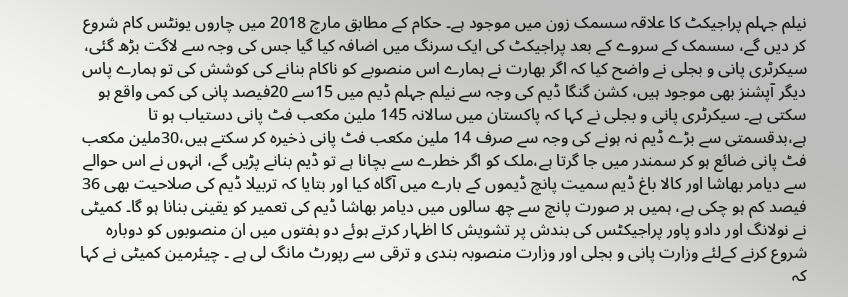نیلم جہلم پراجیکٹ کا علاقہ سسمک زون میں موجود ہے۔ حکام کے مطابق مارچ 2018 میں چاروں یونٹس کام شروع کر دیں گے، سسمک کے سروے کے بعد پراجیکٹ کی ایک سرنگ میں اضافہ کیا گیا جس کی وجہ سے لاگت بڑھ گئی، سیکرٹری پانی و بجلی نے واضح کیا کہ اگر بھارت نے ہمارے اس منصوبے کو ناکام بنانے کی کوشش کی تو ہمارے پاس دیگر آپشنز بھی موجود ہیں، کشن گنگا ڈیم کی وجہ سے نیلم جہلم ڈیم میں 15سے 20فیصد پانی کی کمی واقع ہو سکتی ہے۔ سیکرٹری پانی و بجلی نے کہا کہ پاکستان میں سالانہ 145 ملین مکعب فٹ پانی دستیاب ہو تا ہے،بدقسمتی سے بڑے ڈیم نہ ہونے کی وجہ سے صرف 14 ملین مکعب فٹ پانی ذخیرہ کر سکتے ہیں،30ملین مکعب فٹ پانی ضائع ہو کر سمندر میں جا گرتا ہے،ملک کو اگر خطرے سے بچانا ہے تو ڈیم بنانے پڑیں گے، انہوں نے اس حوالے سے دیامر بھاشا اور کالا باغ ڈیم سمیت پانچ ڈیموں کے بارے میں آگاہ کیا اور بتایا کہ تربیلا ڈیم کی صلاحیت بھی 36 فیصد کم ہو چکی ہے، ہمیں ہر صورت پانچ سے چھ سالوں میں دیامر بھاشا ڈیم کی تعمیر کو یقینی بنانا ہو گا۔ کمیٹی نے نولانگ اور دادو پاور پراجیکٹس کی بندش پر تشویش کا اظہار کرتے ہوئے دو ہفتوں میں ان منصوبوں کو دوبارہ شروع کرنے کےلئے وزارت پانی و بجلی اور وزارت منصوبہ بندی و ترقی سے رپورٹ مانگ لی ہے ۔ چیئرمین کمیٹی نے کہا کہ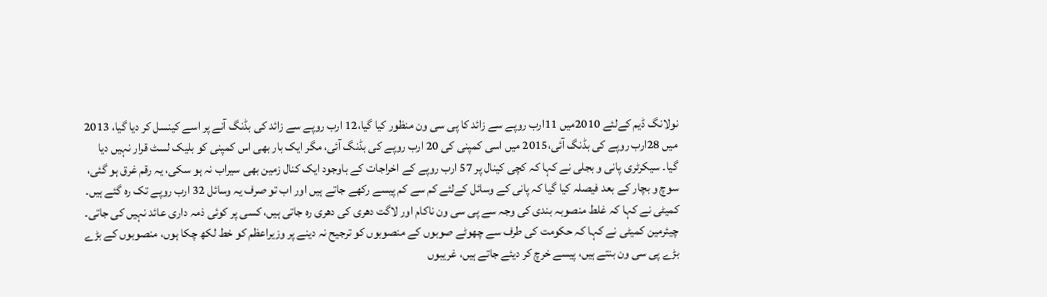نولانگ ڈیم کےلئے 2010میں 11ارب روپے سے زائد کا پی سی ون منظور کیا گیا،12 ارب روپے سے زائد کی بڈنگ آنے پر اسے کینسل کر دیا گیا، 2013 میں 28ارب روپے کی بڈنگ آئی،2015 میں اسی کمپنی کی 20 ارب روپے کی بڈنگ آئی، مگر ایک بار بھی اس کمپنی کو بلیک لسٹ قرار نہیں دیا گیا۔ سیکرٹری پانی و بجلی نے کہا کہ کچی کینال پر 57 ارب روپے کے اخراجات کے باوجود ایک کنال زمین بھی سیراب نہ ہو سکی، یہ رقم غرق ہو گئی، سوچ و بچار کے بعد فیصلہ کیا گیا کہ پانی کے وسائل کےلئے کم سے کم پیسے رکھے جاتے ہیں اور اب تو صرف یہ وسائل 32 ارب روپے تک رہ گئے ہیں۔ کمیٹی نے کہا کہ غلط منصوبہ بندی کی وجہ سے پی سی ون ناکام اور لاگت دھری کی دھری رہ جاتی ہیں، کسی پر کوئی ذمہ داری عائد نہیں کی جاتی۔ چیئرمین کمیٹی نے کہا کہ حکومت کی طرف سے چھوٹے صوبوں کے منصوبوں کو ترجیح نہ دینے پر وزیراعظم کو خط لکھ چکا ہوں، منصوبوں کے بڑے بڑے پی سی ون بنتے ہیں، پیسے خرچ کر دیئے جاتے ہیں، غریبوں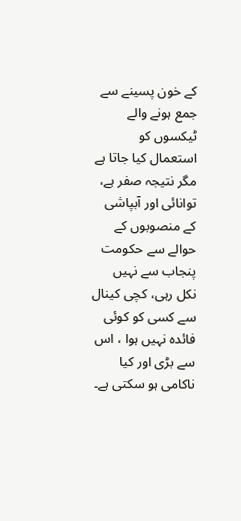کے خون پسینے سے جمع ہونے والے ٹیکسوں کو استعمال کیا جاتا ہے مگر نتیجہ صفر ہے، توانائی اور آبپاشی کے منصوبوں کے حوالے سے حکومت پنجاب سے نہیں نکل رہی، کچی کینال سے کسی کو کوئی فائدہ نہیں ہوا ، اس سے بڑی اور کیا ناکامی ہو سکتی ہے۔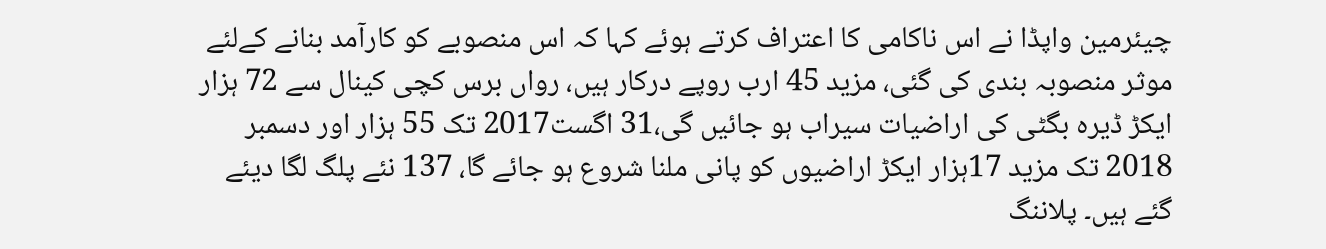چیئرمین واپڈا نے اس ناکامی کا اعتراف کرتے ہوئے کہا کہ اس منصوبے کو کارآمد بنانے کےلئے موثر منصوبہ بندی کی گئی، مزید 45 ارب روپے درکار ہیں، رواں برس کچی کینال سے 72 ہزار ایکڑ ڈیرہ بگٹی کی اراضیات سیراب ہو جائیں گی،31 اگست2017 تک 55 ہزار اور دسمبر 2018 تک مزید 17ہزار ایکڑ اراضیوں کو پانی ملنا شروع ہو جائے گا، 137 نئے پلگ لگا دیئے گئے ہیں۔ پلاننگ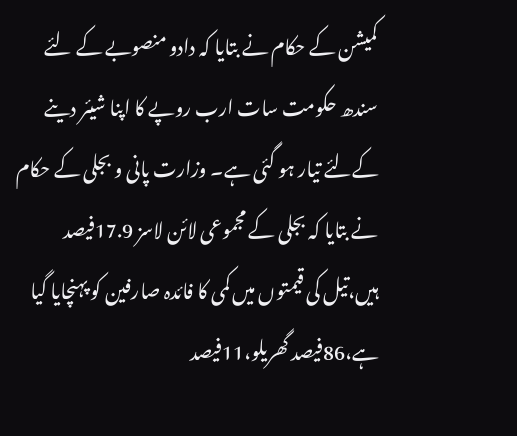کمیشن کے حکام نے بتایا کہ دادو منصوبے کے لئے سندھ حکومت سات ارب روپے کا اپنا شیئر دینے کےلئے تیار ہو گئی ہے۔ وزارت پانی و بجلی کے حکام نے بتایا کہ بجلی کے مجموعی لائن لاسز 17.9فیصد ہیں،تیل کی قیمتوں میں کمی کا فائدہ صارفین کو پہنچایا گیا ہے،86فیصد گھریلو،11فیصد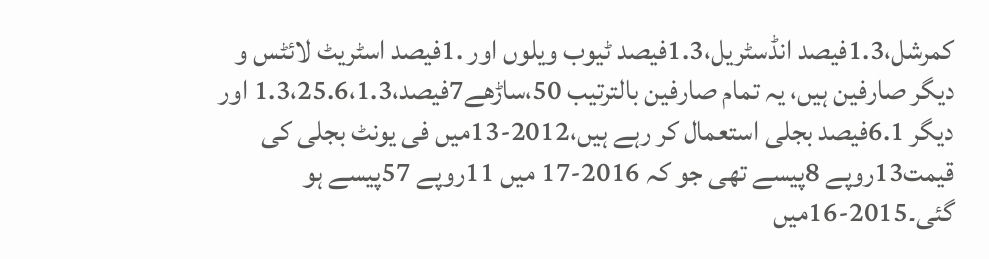کمرشل،1.3فیصد انڈسٹریل،1.3فیصد ٹیوب ویلوں اور .1فیصد اسٹریٹ لائٹس و دیگر صارفین ہیں، یہ تمام صارفین بالترتیب 50،ساڑھے7فیصد،1.3،25.6،1.3 اور دیگر 6.1فیصد بجلی استعمال کر رہے ہیں،2012-13میں فی یونٹ بجلی کی قیمت13روپے 8پیسے تھی جو کہ 2016-17 میں 11روپے 57پیسے ہو گئی۔2015-16میں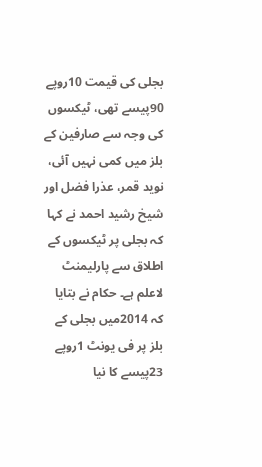بجلی کی قیمت 10روپے 90پیسے تھی، ٹیکسوں کی وجہ سے صارفین کے بلز میں کمی نہیں آئی، نوید قمر، عذرا فضل اور شیخ رشید احمد نے کہا کہ بجلی پر ٹیکسوں کے اطلاق سے پارلیمنٹ لاعلم ہے۔ حکام نے بتایا کہ 2014میں بجلی کے بلز پر فی یونٹ 1روپے 23پیسے کا نیا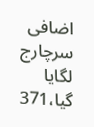اضافی سرچارج لگایا گیا،371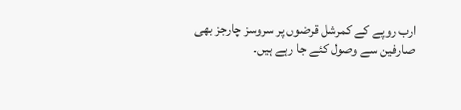ارب روپے کے کمرشل قرضوں پر سروسز چارجز بھی صارفین سے وصول کئے جا رہے ہیں۔